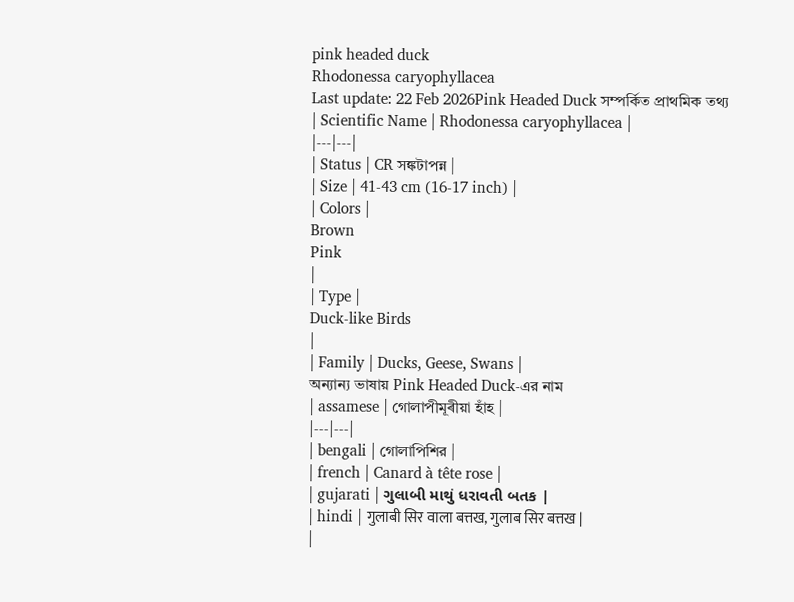pink headed duck
Rhodonessa caryophyllacea
Last update: 22 Feb 2026Pink Headed Duck সম্পর্কিত প্রাথমিক তথ্য
| Scientific Name | Rhodonessa caryophyllacea |
|---|---|
| Status | CR সঙ্কটাপন্ন |
| Size | 41-43 cm (16-17 inch) |
| Colors |
Brown
Pink
|
| Type |
Duck-like Birds
|
| Family | Ducks, Geese, Swans |
অন্যান্য ভাষায় Pink Headed Duck-এর নাম
| assamese | গোলাপীমূৰীয়া হাঁহ |
|---|---|
| bengali | গোলাপিশির |
| french | Canard à tête rose |
| gujarati | ગુલાબી માથું ધરાવતી બતક |
| hindi | गुलाबी सिर वाला बत्तख, गुलाब सिर बत्तख |
|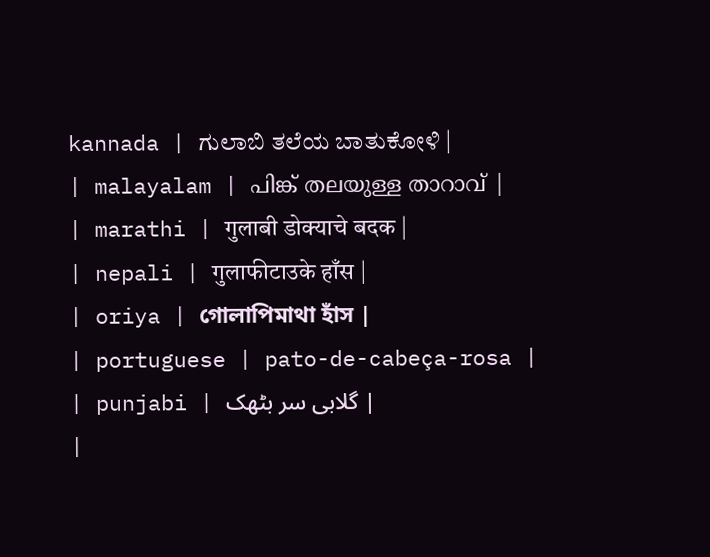kannada | ಗುಲಾಬಿ ತಲೆಯ ಬಾತುಕೋಳಿ |
| malayalam | പിങ്ക് തലയുള്ള താറാവ് |
| marathi | गुलाबी डोक्याचे बदक |
| nepali | गुलाफीटाउके हाँस |
| oriya | গোলাপিমাথা হাঁস |
| portuguese | pato-de-cabeça-rosa |
| punjabi | گلابی سر بٹھک |
|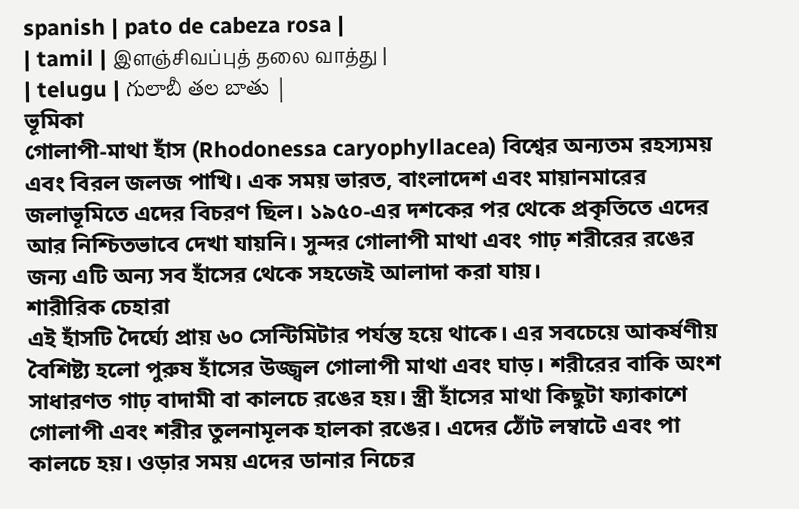spanish | pato de cabeza rosa |
| tamil | இளஞ்சிவப்புத் தலை வாத்து |
| telugu | గులాబీ తల బాతు |
ভূমিকা
গোলাপী-মাথা হাঁস (Rhodonessa caryophyllacea) বিশ্বের অন্যতম রহস্যময় এবং বিরল জলজ পাখি। এক সময় ভারত, বাংলাদেশ এবং মায়ানমারের জলাভূমিতে এদের বিচরণ ছিল। ১৯৫০-এর দশকের পর থেকে প্রকৃতিতে এদের আর নিশ্চিতভাবে দেখা যায়নি। সুন্দর গোলাপী মাথা এবং গাঢ় শরীরের রঙের জন্য এটি অন্য সব হাঁসের থেকে সহজেই আলাদা করা যায়।
শারীরিক চেহারা
এই হাঁসটি দৈর্ঘ্যে প্রায় ৬০ সেন্টিমিটার পর্যন্ত হয়ে থাকে। এর সবচেয়ে আকর্ষণীয় বৈশিষ্ট্য হলো পুরুষ হাঁসের উজ্জ্বল গোলাপী মাথা এবং ঘাড়। শরীরের বাকি অংশ সাধারণত গাঢ় বাদামী বা কালচে রঙের হয়। স্ত্রী হাঁসের মাথা কিছুটা ফ্যাকাশে গোলাপী এবং শরীর তুলনামূলক হালকা রঙের। এদের ঠোঁট লম্বাটে এবং পা কালচে হয়। ওড়ার সময় এদের ডানার নিচের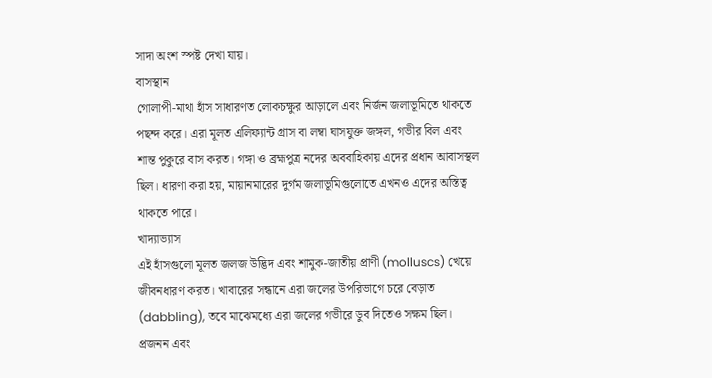সাদা অংশ স্পষ্ট দেখা যায়।
বাসস্থান
গোলাপী-মাথা হাঁস সাধারণত লোকচক্ষুর আড়ালে এবং নির্জন জলাভূমিতে থাকতে পছন্দ করে। এরা মূলত এলিফ্যান্ট গ্রাস বা লম্বা ঘাসযুক্ত জঙ্গল, গভীর বিল এবং শান্ত পুকুরে বাস করত। গঙ্গা ও ব্রহ্মপুত্র নদের অববাহিকায় এদের প্রধান আবাসস্থল ছিল। ধারণা করা হয়, মায়ানমারের দুর্গম জলাভূমিগুলোতে এখনও এদের অস্তিত্ব থাকতে পারে।
খাদ্যাভ্যাস
এই হাঁসগুলো মূলত জলজ উদ্ভিদ এবং শামুক-জাতীয় প্রাণী (molluscs) খেয়ে জীবনধারণ করত। খাবারের সন্ধানে এরা জলের উপরিভাগে চরে বেড়াত (dabbling), তবে মাঝেমধ্যে এরা জলের গভীরে ডুব দিতেও সক্ষম ছিল।
প্রজনন এবং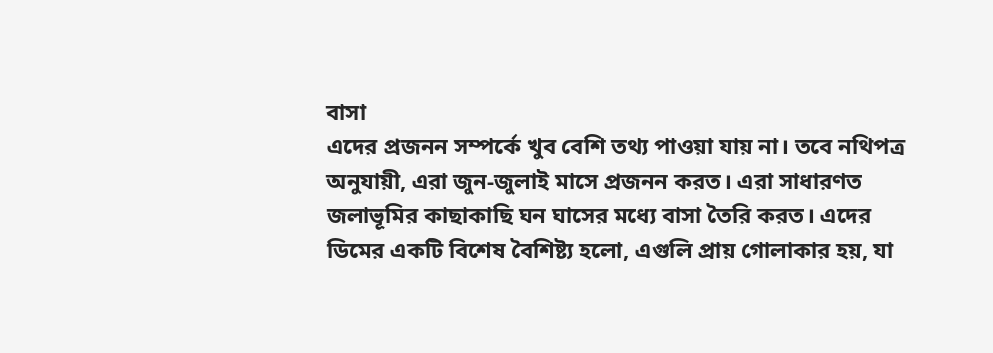বাসা
এদের প্রজনন সম্পর্কে খুব বেশি তথ্য পাওয়া যায় না। তবে নথিপত্র অনুযায়ী, এরা জুন-জুলাই মাসে প্রজনন করত। এরা সাধারণত জলাভূমির কাছাকাছি ঘন ঘাসের মধ্যে বাসা তৈরি করত। এদের ডিমের একটি বিশেষ বৈশিষ্ট্য হলো, এগুলি প্রায় গোলাকার হয়, যা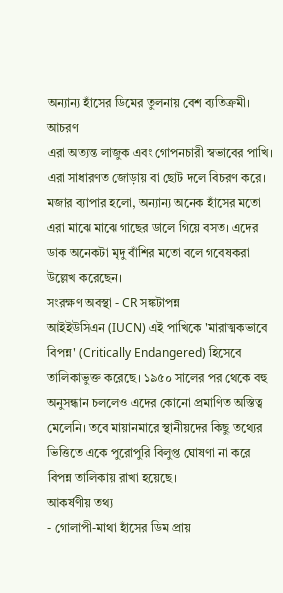অন্যান্য হাঁসের ডিমের তুলনায় বেশ ব্যতিক্রমী।
আচরণ
এরা অত্যন্ত লাজুক এবং গোপনচারী স্বভাবের পাখি। এরা সাধারণত জোড়ায় বা ছোট দলে বিচরণ করে। মজার ব্যাপার হলো, অন্যান্য অনেক হাঁসের মতো এরা মাঝে মাঝে গাছের ডালে গিয়ে বসত। এদের ডাক অনেকটা মৃদু বাঁশির মতো বলে গবেষকরা উল্লেখ করেছেন।
সংরক্ষণ অবস্থা - CR সঙ্কটাপন্ন
আইইউসিএন (IUCN) এই পাখিকে 'মারাত্মকভাবে বিপন্ন' (Critically Endangered) হিসেবে তালিকাভুক্ত করেছে। ১৯৫০ সালের পর থেকে বহু অনুসন্ধান চললেও এদের কোনো প্রমাণিত অস্তিত্ব মেলেনি। তবে মায়ানমারে স্থানীয়দের কিছু তথ্যের ভিত্তিতে একে পুরোপুরি বিলুপ্ত ঘোষণা না করে বিপন্ন তালিকায় রাখা হয়েছে।
আকর্ষণীয় তথ্য
- গোলাপী-মাথা হাঁসের ডিম প্রায়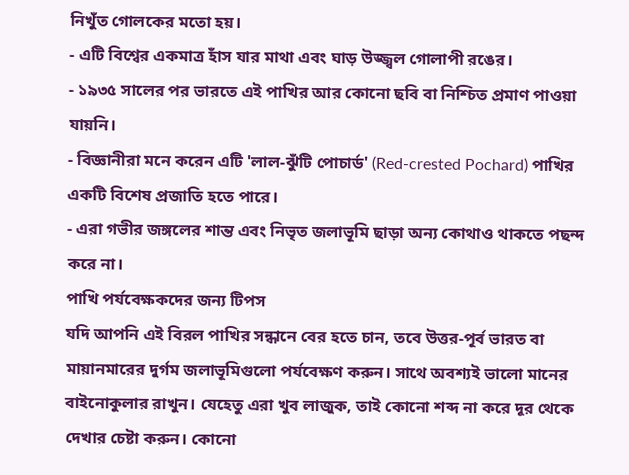নিখুঁত গোলকের মতো হয়।
- এটি বিশ্বের একমাত্র হাঁস যার মাথা এবং ঘাড় উজ্জ্বল গোলাপী রঙের।
- ১৯৩৫ সালের পর ভারতে এই পাখির আর কোনো ছবি বা নিশ্চিত প্রমাণ পাওয়া যায়নি।
- বিজ্ঞানীরা মনে করেন এটি 'লাল-ঝুঁটি পোচার্ড' (Red-crested Pochard) পাখির একটি বিশেষ প্রজাতি হতে পারে।
- এরা গভীর জঙ্গলের শান্ত এবং নিভৃত জলাভূমি ছাড়া অন্য কোথাও থাকতে পছন্দ করে না।
পাখি পর্যবেক্ষকদের জন্য টিপস
যদি আপনি এই বিরল পাখির সন্ধানে বের হতে চান, তবে উত্তর-পূর্ব ভারত বা মায়ানমারের দুর্গম জলাভূমিগুলো পর্যবেক্ষণ করুন। সাথে অবশ্যই ভালো মানের বাইনোকুলার রাখুন। যেহেতু এরা খুব লাজুক, তাই কোনো শব্দ না করে দূর থেকে দেখার চেষ্টা করুন। কোনো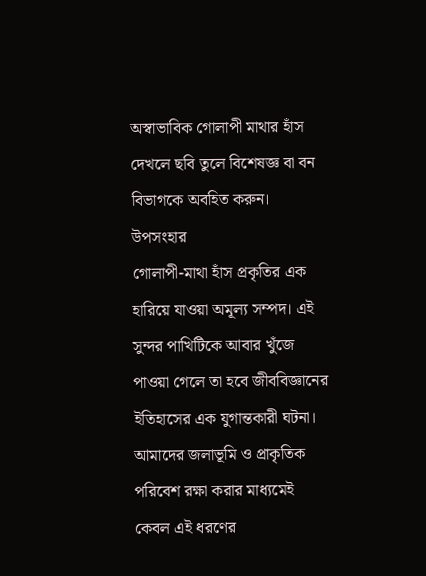অস্বাভাবিক গোলাপী মাথার হাঁস দেখলে ছবি তুলে বিশেষজ্ঞ বা বন বিভাগকে অবহিত করুন।
উপসংহার
গোলাপী-মাথা হাঁস প্রকৃতির এক হারিয়ে যাওয়া অমূল্য সম্পদ। এই সুন্দর পাখিটিকে আবার খুঁজে পাওয়া গেলে তা হবে জীববিজ্ঞানের ইতিহাসের এক যুগান্তকারী ঘটনা। আমাদের জলাভূমি ও প্রাকৃতিক পরিবেশ রক্ষা করার মাধ্যমেই কেবল এই ধরণের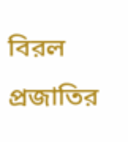বিরল প্রজাতির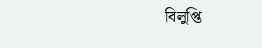বিলুপ্তি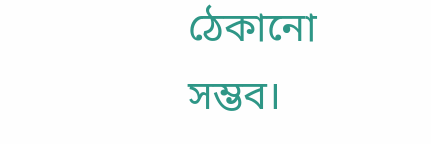ঠেকানো সম্ভব।